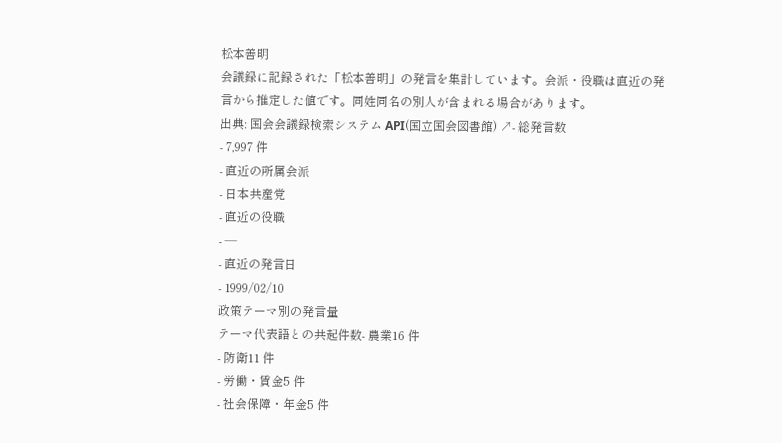松本善明
会議録に記録された「松本善明」の発言を集計しています。会派・役職は直近の発言から推定した値です。同姓同名の別人が含まれる場合があります。
出典: 国会会議録検索システム API(国立国会図書館) ↗- 総発言数
- 7,997 件
- 直近の所属会派
- 日本共産党
- 直近の役職
- —
- 直近の発言日
- 1999/02/10
政策テーマ別の発言量
テーマ代表語との共起件数- 農業16 件
- 防衛11 件
- 労働・賃金5 件
- 社会保障・年金5 件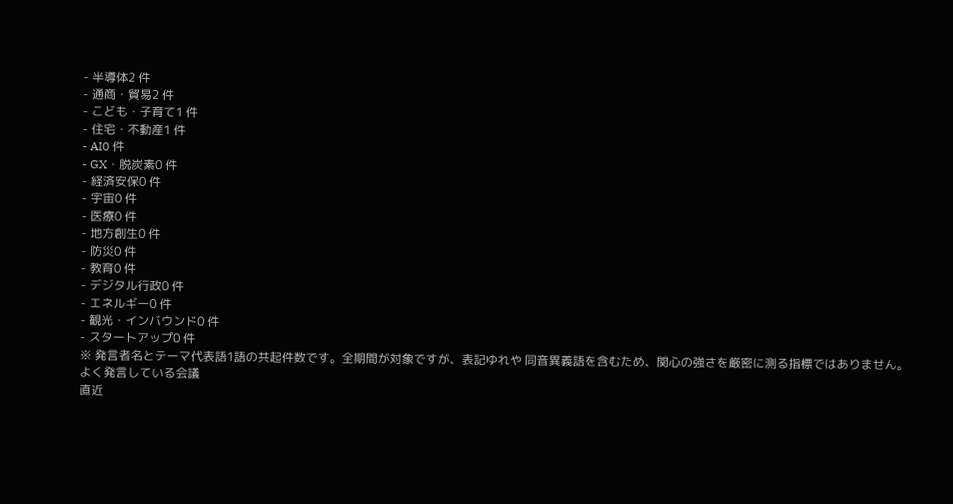- 半導体2 件
- 通商・貿易2 件
- こども・子育て1 件
- 住宅・不動産1 件
- AI0 件
- GX・脱炭素0 件
- 経済安保0 件
- 宇宙0 件
- 医療0 件
- 地方創生0 件
- 防災0 件
- 教育0 件
- デジタル行政0 件
- エネルギー0 件
- 観光・インバウンド0 件
- スタートアップ0 件
※ 発言者名とテーマ代表語1語の共起件数です。全期間が対象ですが、表記ゆれや 同音異義語を含むため、関心の強さを厳密に測る指標ではありません。
よく発言している会議
直近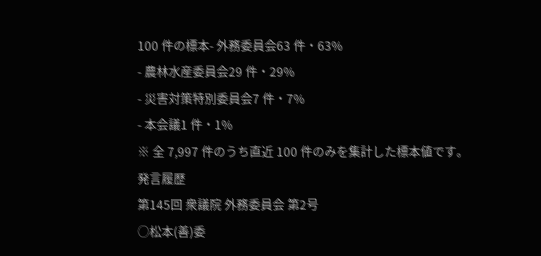100 件の標本- 外務委員会63 件・63%
- 農林水産委員会29 件・29%
- 災害対策特別委員会7 件・7%
- 本会議1 件・1%
※ 全 7,997 件のうち直近 100 件のみを集計した標本値です。
発言履歴
第145回 衆議院 外務委員会 第2号
○松本(善)委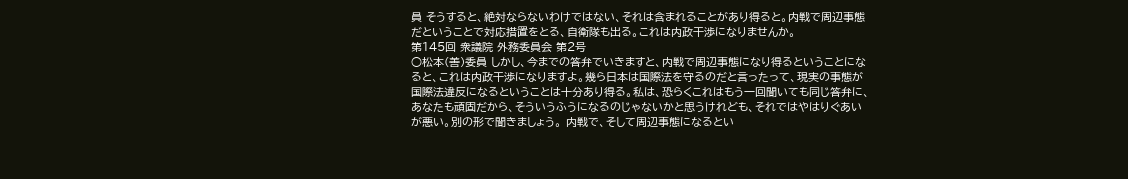員 そうすると、絶対ならないわけではない、それは含まれることがあり得ると。内戦で周辺事態だということで対応措置をとる、自衛隊も出る。これは内政干渉になりませんか。
第145回 衆議院 外務委員会 第2号
○松本(善)委員 しかし、今までの答弁でいきますと、内戦で周辺事態になり得るということになると、これは内政干渉になりますよ。幾ら日本は国際法を守るのだと言ったって、現実の事態が国際法違反になるということは十分あり得る。私は、恐らくこれはもう一回聞いても同じ答弁に、あなたも頑固だから、そういうふうになるのじゃないかと思うけれども、それではやはりぐあいが悪い。別の形で聞きましょう。 内戦で、そして周辺事態になるとい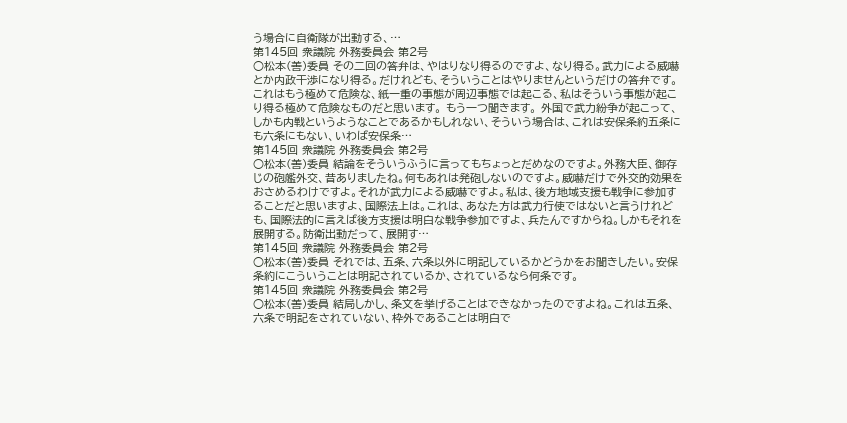う場合に自衛隊が出動する、…
第145回 衆議院 外務委員会 第2号
○松本(善)委員 その二回の答弁は、やはりなり得るのですよ、なり得る。武力による威嚇とか内政干渉になり得る。だけれども、そういうことはやりませんというだけの答弁です。これはもう極めて危険な、紙一重の事態が周辺事態では起こる、私はそういう事態が起こり得る極めて危険なものだと思います。 もう一つ聞きます。 外国で武力紛争が起こって、しかも内戦というようなことであるかもしれない、そういう場合は、これは安保条約五条にも六条にもない、いわば安保条…
第145回 衆議院 外務委員会 第2号
○松本(善)委員 結論をそういうふうに言ってもちょっとだめなのですよ。外務大臣、御存じの砲艦外交、昔ありましたね。何もあれは発砲しないのですよ。威嚇だけで外交的効果をおさめるわけですよ。それが武力による威嚇ですよ。私は、後方地域支援も戦争に参加することだと思いますよ、国際法上は。これは、あなた方は武力行使ではないと言うけれども、国際法的に言えば後方支援は明白な戦争参加ですよ、兵たんですからね。しかもそれを展開する。防衛出動だって、展開す…
第145回 衆議院 外務委員会 第2号
○松本(善)委員 それでは、五条、六条以外に明記しているかどうかをお聞きしたい。安保条約にこういうことは明記されているか、されているなら何条です。
第145回 衆議院 外務委員会 第2号
○松本(善)委員 結局しかし、条文を挙げることはできなかったのですよね。これは五条、六条で明記をされていない、枠外であることは明白で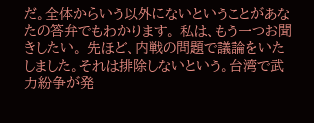だ。全体からいう以外にないということがあなたの答弁でもわかります。 私は、もう一つお聞きしたい。 先ほど、内戦の問題で議論をいたしました。それは排除しないという。台湾で武力紛争が発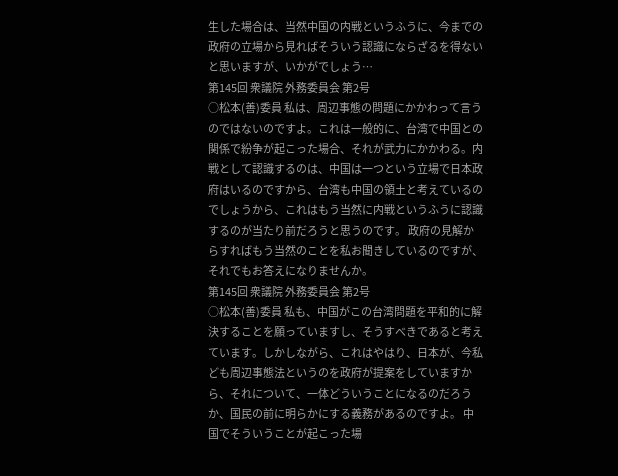生した場合は、当然中国の内戦というふうに、今までの政府の立場から見ればそういう認識にならざるを得ないと思いますが、いかがでしょう…
第145回 衆議院 外務委員会 第2号
○松本(善)委員 私は、周辺事態の問題にかかわって言うのではないのですよ。これは一般的に、台湾で中国との関係で紛争が起こった場合、それが武力にかかわる。内戦として認識するのは、中国は一つという立場で日本政府はいるのですから、台湾も中国の領土と考えているのでしょうから、これはもう当然に内戦というふうに認識するのが当たり前だろうと思うのです。 政府の見解からすればもう当然のことを私お聞きしているのですが、それでもお答えになりませんか。
第145回 衆議院 外務委員会 第2号
○松本(善)委員 私も、中国がこの台湾問題を平和的に解決することを願っていますし、そうすべきであると考えています。しかしながら、これはやはり、日本が、今私ども周辺事態法というのを政府が提案をしていますから、それについて、一体どういうことになるのだろうか、国民の前に明らかにする義務があるのですよ。 中国でそういうことが起こった場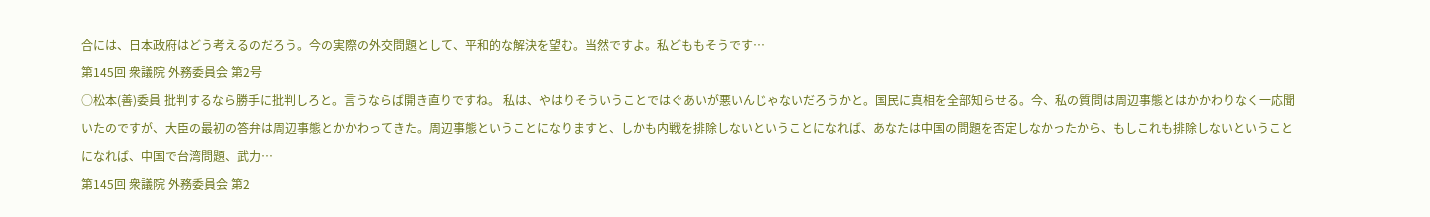合には、日本政府はどう考えるのだろう。今の実際の外交問題として、平和的な解決を望む。当然ですよ。私どももそうです…
第145回 衆議院 外務委員会 第2号
○松本(善)委員 批判するなら勝手に批判しろと。言うならば開き直りですね。 私は、やはりそういうことではぐあいが悪いんじゃないだろうかと。国民に真相を全部知らせる。今、私の質問は周辺事態とはかかわりなく一応聞いたのですが、大臣の最初の答弁は周辺事態とかかわってきた。周辺事態ということになりますと、しかも内戦を排除しないということになれば、あなたは中国の問題を否定しなかったから、もしこれも排除しないということになれば、中国で台湾問題、武力…
第145回 衆議院 外務委員会 第2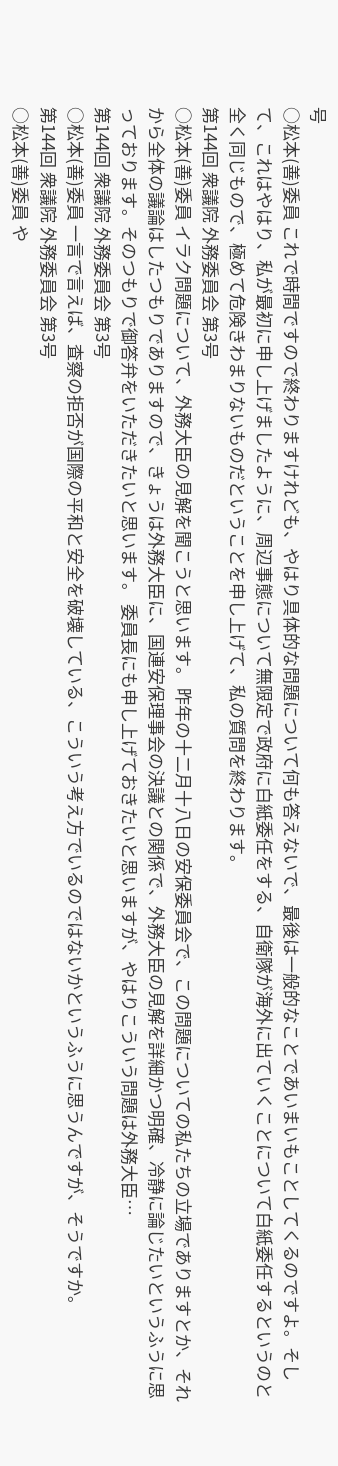号
○松本(善)委員 これで時間ですので終わりますけれども、やはり具体的な問題について何も答えないで、最後は一般的なことであいまいもことしてくるのですよ。そして、これはやはり、私が最初に申し上げましたように、周辺事態について無限定で政府に白紙委任をする、自衛隊が海外に出ていくことについて白紙委任するというのと全く同じもので、極めて危険きわまりないものだということを申し上げて、私の質問を終わります。
第144回 衆議院 外務委員会 第3号
○松本(善)委員 イラク問題について、外務大臣の見解を聞こうと思います。 昨年の十二月十八日の安保委員会で、この問題についての私たちの立場でありますとか、それから全体の議論はしたつもりでありますので、きょうは外務大臣に、国連安保理事会の決議との関係で、外務大臣の見解を詳細かつ明確、冷静に論じたいというふうに思っております。そのつもりで御答弁をいただきたいと思います。 委員長にも申し上げておきたいと思いますが、やはりこういう問題は外務大臣…
第144回 衆議院 外務委員会 第3号
○松本(善)委員 一言で言えば、査察の拒否が国際の平和と安全を破壊している、こういう考え方でいるのではないかというふうに思うんですが、そうですか。
第144回 衆議院 外務委員会 第3号
○松本(善)委員 や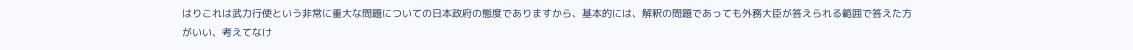はりこれは武力行使という非常に重大な問題についての日本政府の態度でありますから、基本的には、解釈の問題であっても外務大臣が答えられる範囲で答えた方がいい、考えてなけ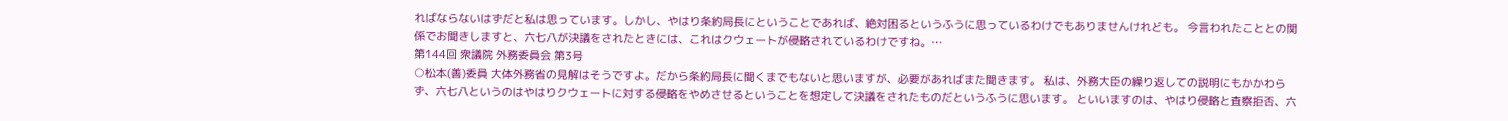ればならないはずだと私は思っています。しかし、やはり条約局長にということであれば、絶対困るというふうに思っているわけでもありませんけれども。 今言われたこととの関係でお聞きしますと、六七八が決議をされたときには、これはクウェートが侵略されているわけですね。…
第144回 衆議院 外務委員会 第3号
○松本(善)委員 大体外務省の見解はそうですよ。だから条約局長に聞くまでもないと思いますが、必要があればまた聞きます。 私は、外務大臣の繰り返しての説明にもかかわらず、六七八というのはやはりクウェートに対する侵略をやめさせるということを想定して決議をされたものだというふうに思います。 といいますのは、やはり侵略と査察拒否、六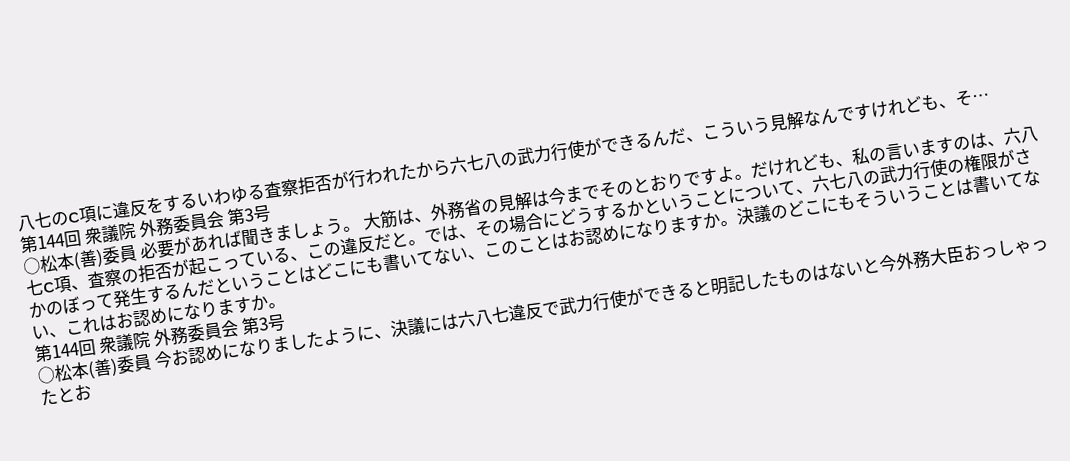八七のC項に違反をするいわゆる査察拒否が行われたから六七八の武力行使ができるんだ、こういう見解なんですけれども、そ…
第144回 衆議院 外務委員会 第3号
○松本(善)委員 必要があれば聞きましょう。 大筋は、外務省の見解は今までそのとおりですよ。だけれども、私の言いますのは、六八七C項、査察の拒否が起こっている、この違反だと。では、その場合にどうするかということについて、六七八の武力行使の権限がさかのぼって発生するんだということはどこにも書いてない、このことはお認めになりますか。決議のどこにもそういうことは書いてない、これはお認めになりますか。
第144回 衆議院 外務委員会 第3号
○松本(善)委員 今お認めになりましたように、決議には六八七違反で武力行使ができると明記したものはないと今外務大臣おっしゃったとお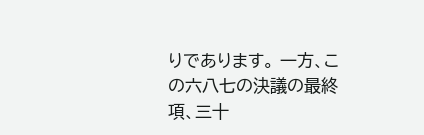りであります。 一方、この六八七の決議の最終項、三十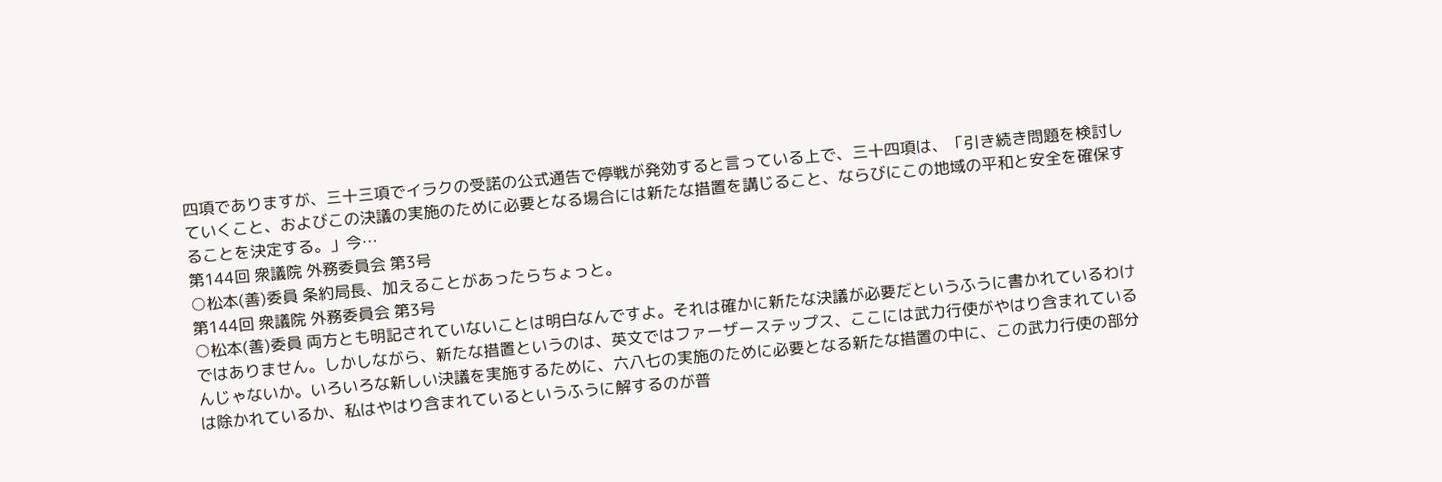四項でありますが、三十三項でイラクの受諾の公式通告で停戦が発効すると言っている上で、三十四項は、「引き続き問題を検討していくこと、およびこの決議の実施のために必要となる場合には新たな措置を講じること、ならびにこの地域の平和と安全を確保することを決定する。」今…
第144回 衆議院 外務委員会 第3号
○松本(善)委員 条約局長、加えることがあったらちょっと。
第144回 衆議院 外務委員会 第3号
○松本(善)委員 両方とも明記されていないことは明白なんですよ。それは確かに新たな決議が必要だというふうに書かれているわけではありません。しかしながら、新たな措置というのは、英文ではファーザーステップス、ここには武力行使がやはり含まれているんじゃないか。いろいろな新しい決議を実施するために、六八七の実施のために必要となる新たな措置の中に、この武力行使の部分は除かれているか、私はやはり含まれているというふうに解するのが普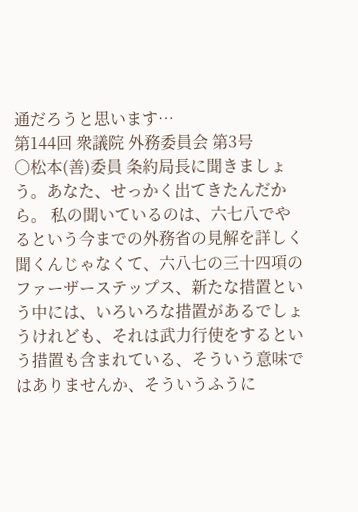通だろうと思います…
第144回 衆議院 外務委員会 第3号
○松本(善)委員 条約局長に聞きましょう。あなた、せっかく出てきたんだから。 私の聞いているのは、六七八でやるという今までの外務省の見解を詳しく聞くんじゃなくて、六八七の三十四項のファーザーステップス、新たな措置という中には、いろいろな措置があるでしょうけれども、それは武力行使をするという措置も含まれている、そういう意味ではありませんか、そういうふうに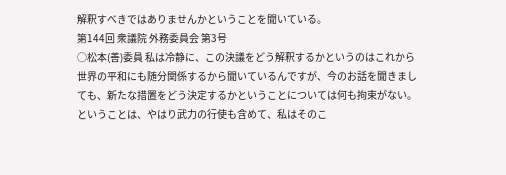解釈すべきではありませんかということを聞いている。
第144回 衆議院 外務委員会 第3号
○松本(善)委員 私は冷静に、この決議をどう解釈するかというのはこれから世界の平和にも随分関係するから聞いているんですが、今のお話を聞きましても、新たな措置をどう決定するかということについては何も拘束がない。ということは、やはり武力の行使も含めて、私はそのこ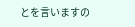とを言いますの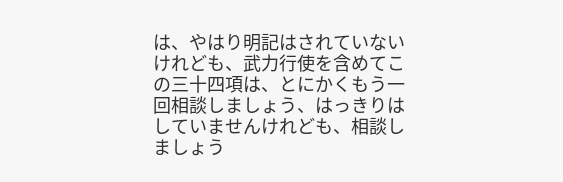は、やはり明記はされていないけれども、武力行使を含めてこの三十四項は、とにかくもう一回相談しましょう、はっきりはしていませんけれども、相談しましょう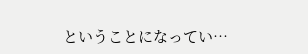ということになってい…